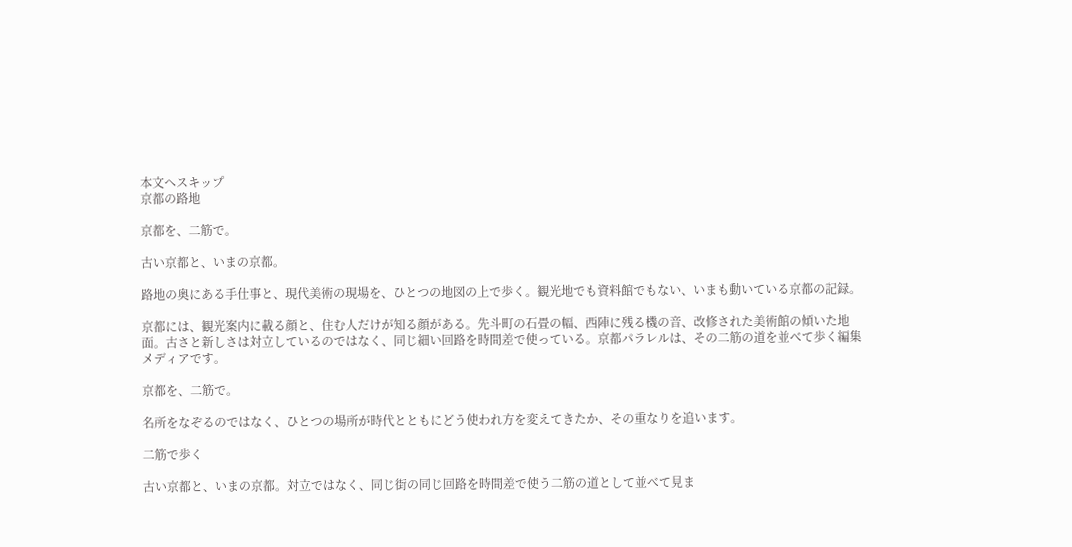本文へスキップ
京都の路地

京都を、二筋で。

古い京都と、いまの京都。

路地の奥にある手仕事と、現代美術の現場を、ひとつの地図の上で歩く。観光地でも資料館でもない、いまも動いている京都の記録。

京都には、観光案内に載る顔と、住む人だけが知る顔がある。先斗町の石畳の幅、西陣に残る機の音、改修された美術館の傾いた地面。古さと新しさは対立しているのではなく、同じ細い回路を時間差で使っている。京都パラレルは、その二筋の道を並べて歩く編集メディアです。

京都を、二筋で。

名所をなぞるのではなく、ひとつの場所が時代とともにどう使われ方を変えてきたか、その重なりを追います。

二筋で歩く

古い京都と、いまの京都。対立ではなく、同じ街の同じ回路を時間差で使う二筋の道として並べて見ま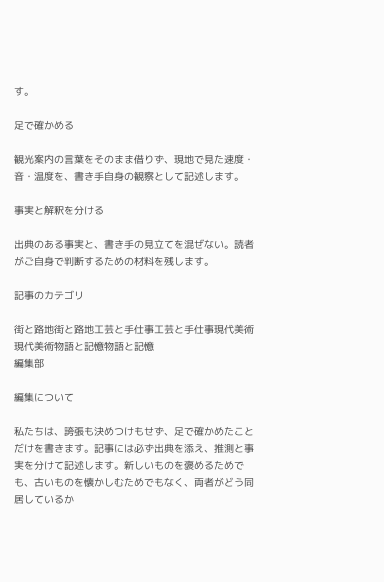す。

足で確かめる

観光案内の言葉をそのまま借りず、現地で見た速度・音・温度を、書き手自身の観察として記述します。

事実と解釈を分ける

出典のある事実と、書き手の見立てを混ぜない。読者がご自身で判断するための材料を残します。

記事のカテゴリ

街と路地街と路地工芸と手仕事工芸と手仕事現代美術現代美術物語と記憶物語と記憶
編集部

編集について

私たちは、誇張も決めつけもせず、足で確かめたことだけを書きます。記事には必ず出典を添え、推測と事実を分けて記述します。新しいものを褒めるためでも、古いものを懐かしむためでもなく、両者がどう同居しているか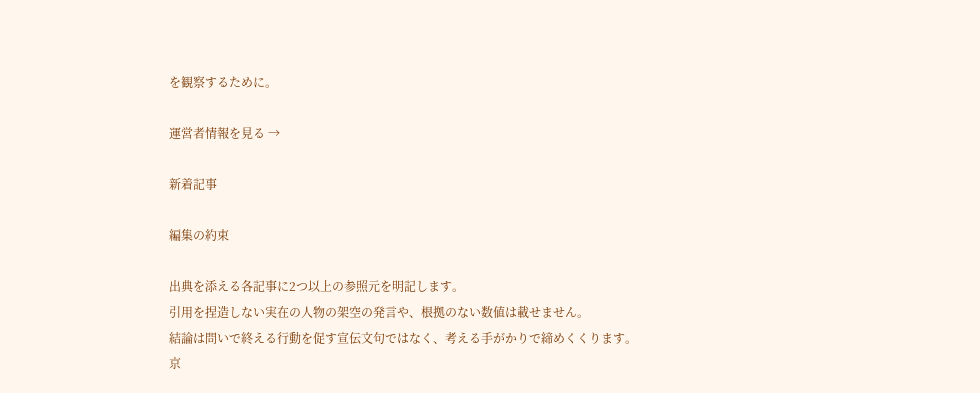を観察するために。

運営者情報を見る →

新着記事

編集の約束

出典を添える各記事に2つ以上の参照元を明記します。
引用を捏造しない実在の人物の架空の発言や、根拠のない数値は載せません。
結論は問いで終える行動を促す宣伝文句ではなく、考える手がかりで締めくくります。
京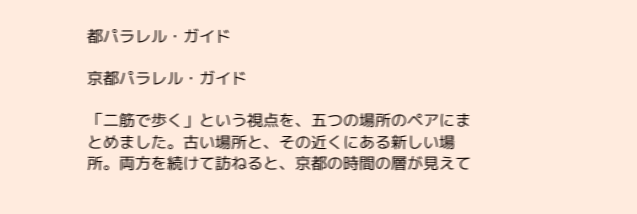都パラレル・ガイド

京都パラレル・ガイド

「二筋で歩く」という視点を、五つの場所のペアにまとめました。古い場所と、その近くにある新しい場所。両方を続けて訪ねると、京都の時間の層が見えて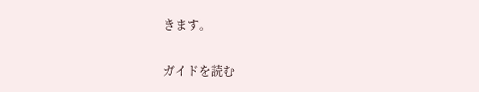きます。

ガイドを読む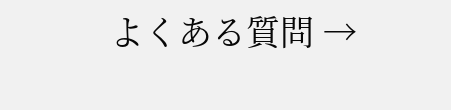よくある質問 →